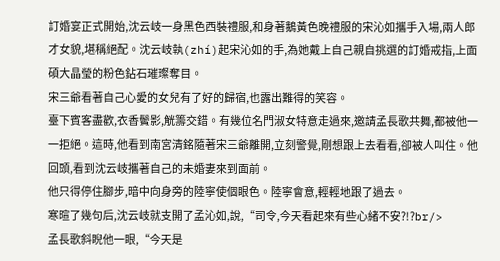訂婚宴正式開始,沈云岐一身黑色西裝禮服,和身著鵝黃色晚禮服的宋沁如攜手入場,兩人郎才女貌,堪稱絕配。沈云岐執(zhí)起宋沁如的手,為她戴上自己親自挑選的訂婚戒指,上面碩大晶瑩的粉色鉆石璀璨奪目。
宋三爺看著自己心愛的女兒有了好的歸宿,也露出難得的笑容。
臺下賓客盡歡,衣香鬢影,觥籌交錯。有幾位名門淑女特意走過來,邀請孟長歌共舞,都被他一一拒絕。這時,他看到南宮清銘隨著宋三爺離開,立刻警覺,剛想跟上去看看,卻被人叫住。他回頭,看到沈云岐攜著自己的未婚妻來到面前。
他只得停住腳步,暗中向身旁的陸寧使個眼色。陸寧會意,輕輕地跟了過去。
寒暄了幾句后,沈云岐就支開了孟沁如,說,“司令,今天看起來有些心緒不安?!?br/>
孟長歌斜睨他一眼,“今天是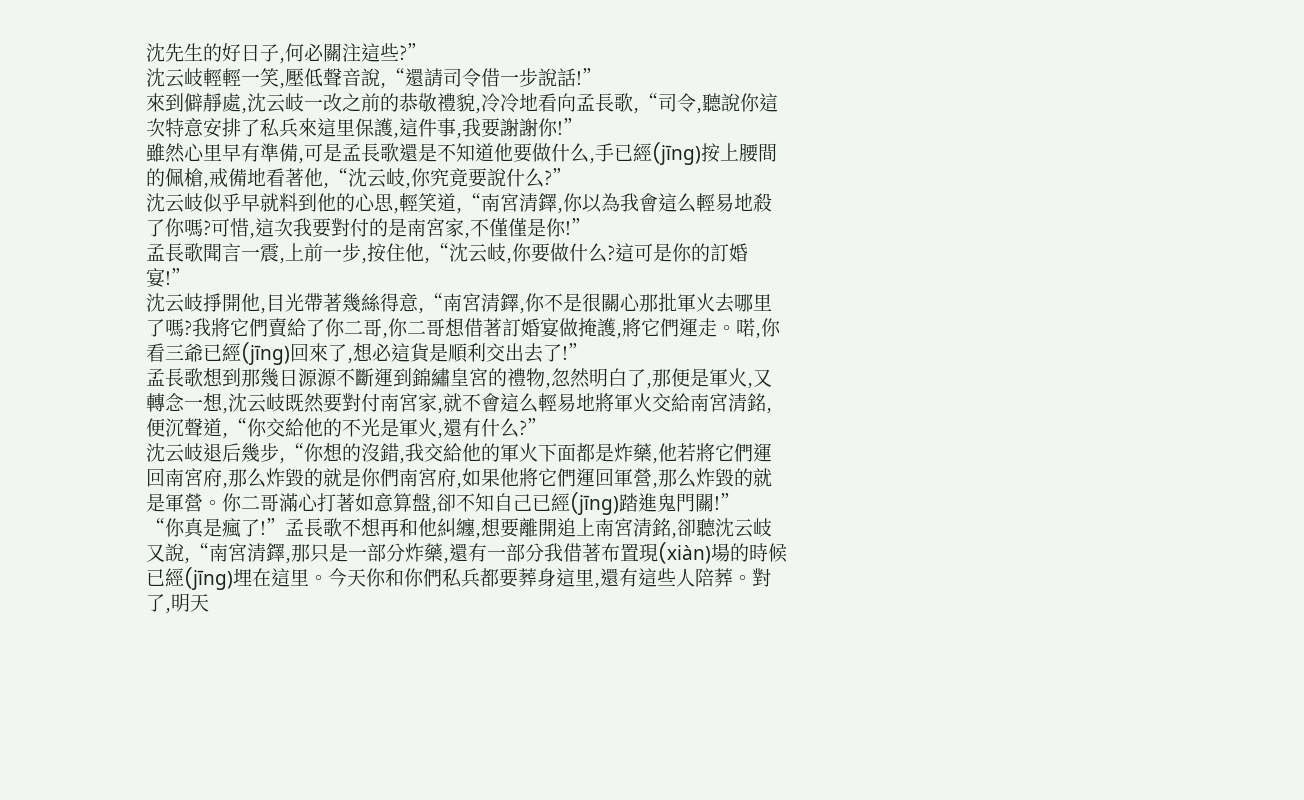沈先生的好日子,何必關注這些?”
沈云岐輕輕一笑,壓低聲音說,“還請司令借一步說話!”
來到僻靜處,沈云岐一改之前的恭敬禮貌,冷冷地看向孟長歌,“司令,聽說你這次特意安排了私兵來這里保護,這件事,我要謝謝你!”
雖然心里早有準備,可是孟長歌還是不知道他要做什么,手已經(jīng)按上腰間的佩槍,戒備地看著他,“沈云岐,你究竟要說什么?”
沈云岐似乎早就料到他的心思,輕笑道,“南宮清鐸,你以為我會這么輕易地殺了你嗎?可惜,這次我要對付的是南宮家,不僅僅是你!”
孟長歌聞言一震,上前一步,按住他,“沈云岐,你要做什么?這可是你的訂婚宴!”
沈云岐掙開他,目光帶著幾絲得意,“南宮清鐸,你不是很關心那批軍火去哪里了嗎?我將它們賣給了你二哥,你二哥想借著訂婚宴做掩護,將它們運走。喏,你看三爺已經(jīng)回來了,想必這貨是順利交出去了!”
孟長歌想到那幾日源源不斷運到錦繡皇宮的禮物,忽然明白了,那便是軍火,又轉念一想,沈云岐既然要對付南宮家,就不會這么輕易地將軍火交給南宮清銘,便沉聲道,“你交給他的不光是軍火,還有什么?”
沈云岐退后幾步,“你想的沒錯,我交給他的軍火下面都是炸藥,他若將它們運回南宮府,那么炸毀的就是你們南宮府,如果他將它們運回軍營,那么炸毀的就是軍營。你二哥滿心打著如意算盤,卻不知自己已經(jīng)踏進鬼門關!”
“你真是瘋了!”孟長歌不想再和他糾纏,想要離開追上南宮清銘,卻聽沈云岐又說,“南宮清鐸,那只是一部分炸藥,還有一部分我借著布置現(xiàn)場的時候已經(jīng)埋在這里。今天你和你們私兵都要葬身這里,還有這些人陪葬。對了,明天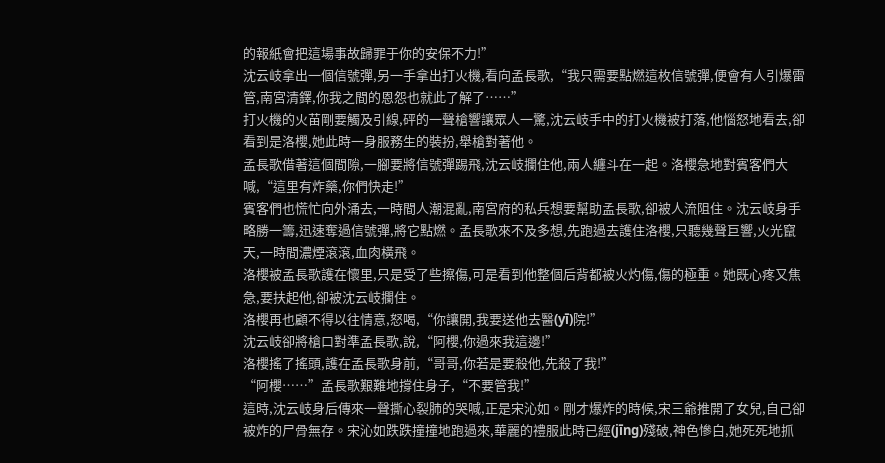的報紙會把這場事故歸罪于你的安保不力!”
沈云岐拿出一個信號彈,另一手拿出打火機,看向孟長歌,“我只需要點燃這枚信號彈,便會有人引爆雷管,南宮清鐸,你我之間的恩怨也就此了解了……”
打火機的火苗剛要觸及引線,砰的一聲槍響讓眾人一驚,沈云岐手中的打火機被打落,他惱怒地看去,卻看到是洛櫻,她此時一身服務生的裝扮,舉槍對著他。
孟長歌借著這個間隙,一腳要將信號彈踢飛,沈云岐攔住他,兩人纏斗在一起。洛櫻急地對賓客們大喊,“這里有炸藥,你們快走!”
賓客們也慌忙向外涌去,一時間人潮混亂,南宮府的私兵想要幫助孟長歌,卻被人流阻住。沈云岐身手略勝一籌,迅速奪過信號彈,將它點燃。孟長歌來不及多想,先跑過去護住洛櫻,只聽幾聲巨響,火光竄天,一時間濃煙滾滾,血肉橫飛。
洛櫻被孟長歌護在懷里,只是受了些擦傷,可是看到他整個后背都被火灼傷,傷的極重。她既心疼又焦急,要扶起他,卻被沈云岐攔住。
洛櫻再也顧不得以往情意,怒喝,“你讓開,我要送他去醫(yī)院!”
沈云岐卻將槍口對準孟長歌,說,“阿櫻,你過來我這邊!”
洛櫻搖了搖頭,護在孟長歌身前,“哥哥,你若是要殺他,先殺了我!”
“阿櫻……”孟長歌艱難地撐住身子,“不要管我!”
這時,沈云岐身后傳來一聲撕心裂肺的哭喊,正是宋沁如。剛才爆炸的時候,宋三爺推開了女兒,自己卻被炸的尸骨無存。宋沁如跌跌撞撞地跑過來,華麗的禮服此時已經(jīng)殘破,神色慘白,她死死地抓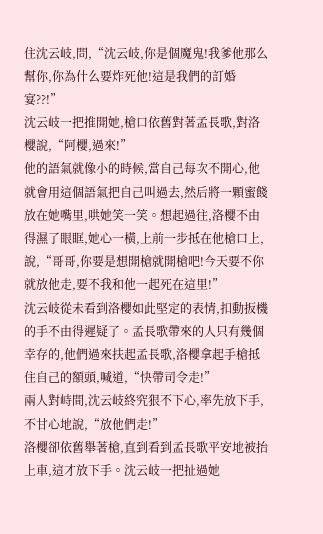住沈云岐,問,“沈云岐,你是個魔鬼!我爹他那么幫你,你為什么要炸死他!這是我們的訂婚宴??!”
沈云岐一把推開她,槍口依舊對著孟長歌,對洛櫻說,“阿櫻,過來!”
他的語氣就像小的時候,當自己每次不開心,他就會用這個語氣把自己叫過去,然后將一顆蜜餞放在她嘴里,哄她笑一笑。想起過往,洛櫻不由得濕了眼眶,她心一橫,上前一步抵在他槍口上,說,“哥哥,你要是想開槍就開槍吧!今天要不你就放他走,要不我和他一起死在這里!”
沈云岐從未看到洛櫻如此堅定的表情,扣動扳機的手不由得遲疑了。孟長歌帶來的人只有幾個幸存的,他們過來扶起孟長歌,洛櫻拿起手槍抵住自己的額頭,喊道,“快帶司令走!”
兩人對峙間,沈云岐終究狠不下心,率先放下手,不甘心地說,“放他們走!”
洛櫻卻依舊舉著槍,直到看到孟長歌平安地被抬上車,這才放下手。沈云岐一把扯過她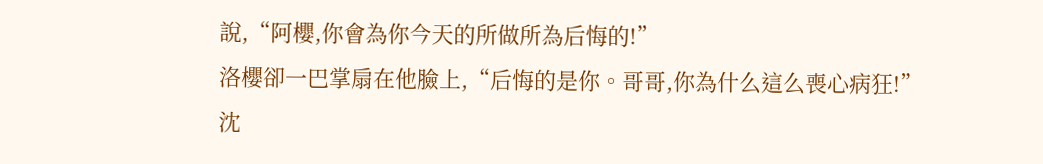說,“阿櫻,你會為你今天的所做所為后悔的!”
洛櫻卻一巴掌扇在他臉上,“后悔的是你。哥哥,你為什么這么喪心病狂!”
沈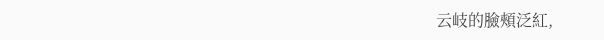云岐的臉頰泛紅,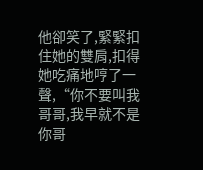他卻笑了,緊緊扣住她的雙肩,扣得她吃痛地哼了一聲,“你不要叫我哥哥,我早就不是你哥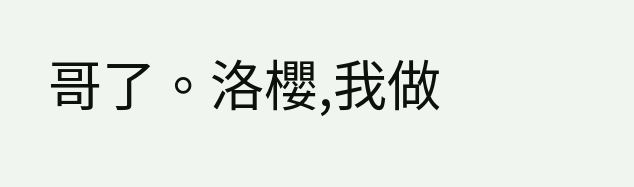哥了。洛櫻,我做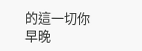的這一切你早晚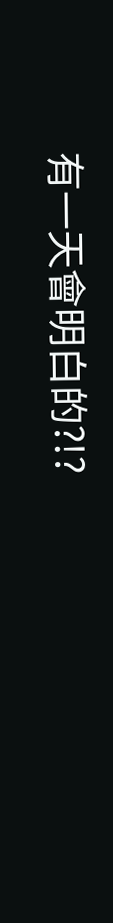有一天會明白的?!?